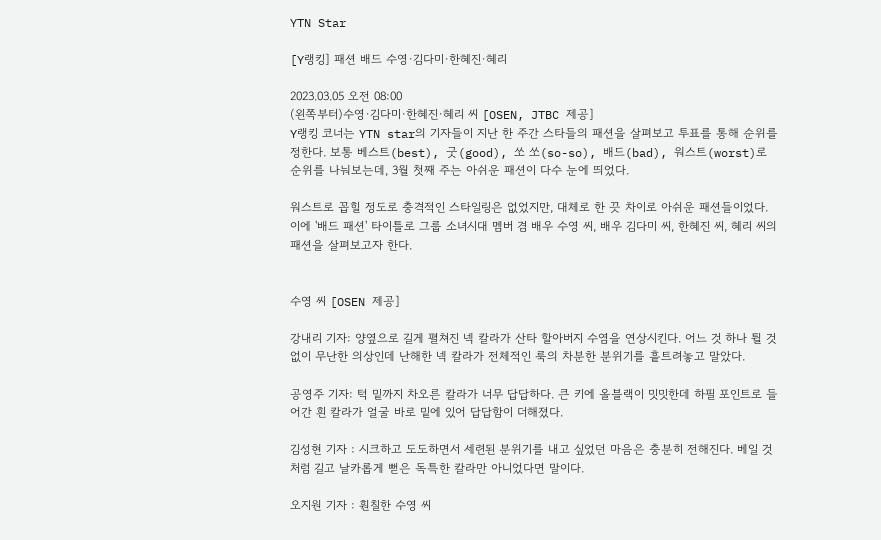YTN Star

[Y랭킹] 패션 배드 수영·김다미·한혜진·혜리

2023.03.05 오전 08:00
(왼쪽부터)수영·김다미·한혜진·혜리 씨 [OSEN, JTBC 제공]
Y랭킹 코너는 YTN star의 기자들이 지난 한 주간 스타들의 패션을 살펴보고 투표를 통해 순위를 정한다. 보통 베스트(best), 굿(good), 쏘 쏘(so-so), 배드(bad), 워스트(worst)로 순위를 나눠보는데, 3월 첫째 주는 아쉬운 패션이 다수 눈에 띄었다.

워스트로 꼽힐 정도로 충격적인 스타일링은 없었지만, 대체로 한 끗 차이로 아쉬운 패션들이었다. 이에 '배드 패션' 타이틀로 그룹 소녀시대 멤버 겸 배우 수영 씨, 배우 김다미 씨, 한혜진 씨, 혜리 씨의 패션을 살펴보고자 한다.


수영 씨 [OSEN 제공]

강내리 기자: 양옆으로 길게 펼쳐진 넥 칼라가 산타 할아버지 수염을 연상시킨다. 어느 것 하나 튈 것 없이 무난한 의상인데 난해한 넥 칼라가 전체적인 룩의 차분한 분위기를 흩트려놓고 말았다.

공영주 기자: 턱 밑까지 차오른 칼라가 너무 답답하다. 큰 키에 올블랙이 밋밋한데 하필 포인트로 들어간 흰 칼라가 얼굴 바로 밑에 있어 답답함이 더해졌다.

김성현 기자 : 시크하고 도도하면서 세련된 분위기를 내고 싶었던 마음은 충분히 전해진다. 베일 것처럼 길고 날카롭게 뻗은 독특한 칼라만 아니었다면 말이다.

오지원 기자 : 훤칠한 수영 씨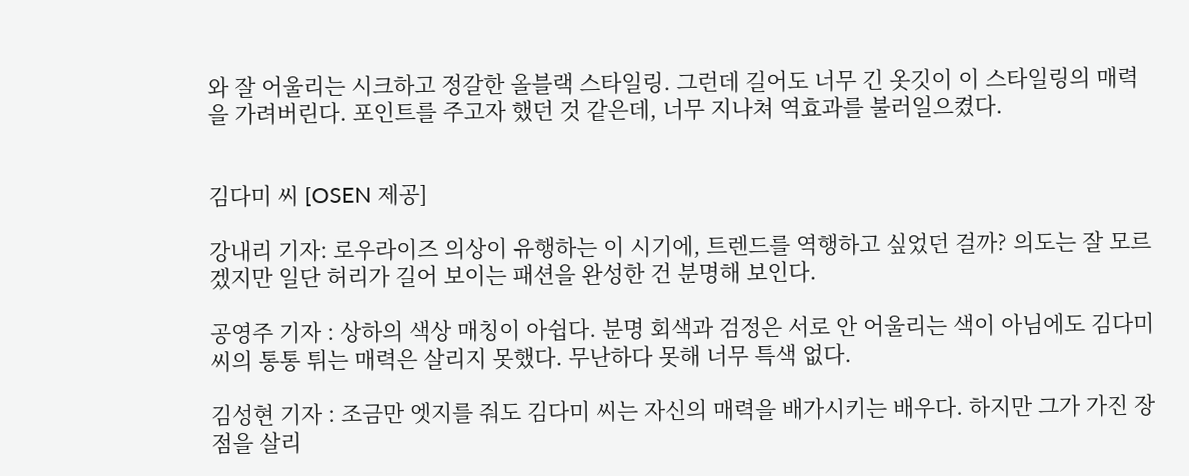와 잘 어울리는 시크하고 정갈한 올블랙 스타일링. 그런데 길어도 너무 긴 옷깃이 이 스타일링의 매력을 가려버린다. 포인트를 주고자 했던 것 같은데, 너무 지나쳐 역효과를 불러일으켰다.


김다미 씨 [OSEN 제공]

강내리 기자: 로우라이즈 의상이 유행하는 이 시기에, 트렌드를 역행하고 싶었던 걸까? 의도는 잘 모르겠지만 일단 허리가 길어 보이는 패션을 완성한 건 분명해 보인다.

공영주 기자 : 상하의 색상 매칭이 아쉽다. 분명 회색과 검정은 서로 안 어울리는 색이 아님에도 김다미 씨의 통통 튀는 매력은 살리지 못했다. 무난하다 못해 너무 특색 없다.

김성현 기자 : 조금만 엣지를 줘도 김다미 씨는 자신의 매력을 배가시키는 배우다. 하지만 그가 가진 장점을 살리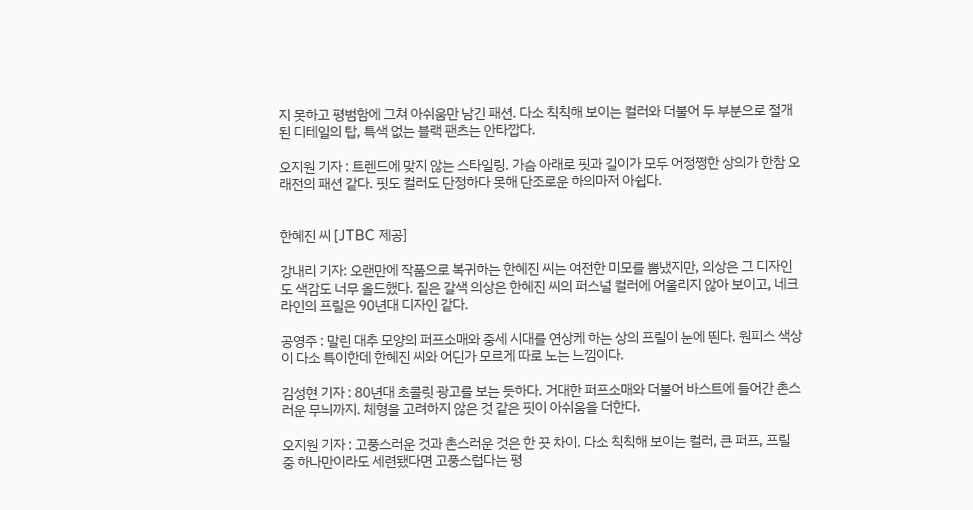지 못하고 평범함에 그쳐 아쉬움만 남긴 패션. 다소 칙칙해 보이는 컬러와 더불어 두 부분으로 절개된 디테일의 탑, 특색 없는 블랙 팬츠는 안타깝다.

오지원 기자 : 트렌드에 맞지 않는 스타일링. 가슴 아래로 핏과 길이가 모두 어정쩡한 상의가 한참 오래전의 패션 같다. 핏도 컬러도 단정하다 못해 단조로운 하의마저 아쉽다.


한혜진 씨 [JTBC 제공]

강내리 기자: 오랜만에 작품으로 복귀하는 한혜진 씨는 여전한 미모를 뽐냈지만, 의상은 그 디자인도 색감도 너무 올드했다. 짙은 갈색 의상은 한혜진 씨의 퍼스널 컬러에 어울리지 않아 보이고, 네크라인의 프릴은 90년대 디자인 같다.

공영주 : 말린 대추 모양의 퍼프소매와 중세 시대를 연상케 하는 상의 프릴이 눈에 띈다. 원피스 색상이 다소 특이한데 한혜진 씨와 어딘가 모르게 따로 노는 느낌이다.

김성현 기자 : 80년대 초콜릿 광고를 보는 듯하다. 거대한 퍼프소매와 더불어 바스트에 들어간 촌스러운 무늬까지. 체형을 고려하지 않은 것 같은 핏이 아쉬움을 더한다.

오지원 기자 : 고풍스러운 것과 촌스러운 것은 한 끗 차이. 다소 칙칙해 보이는 컬러, 큰 퍼프, 프릴 중 하나만이라도 세련됐다면 고풍스럽다는 평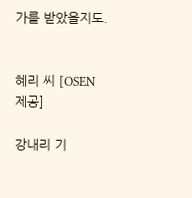가를 받았을지도.


혜리 씨 [OSEN 제공]

강내리 기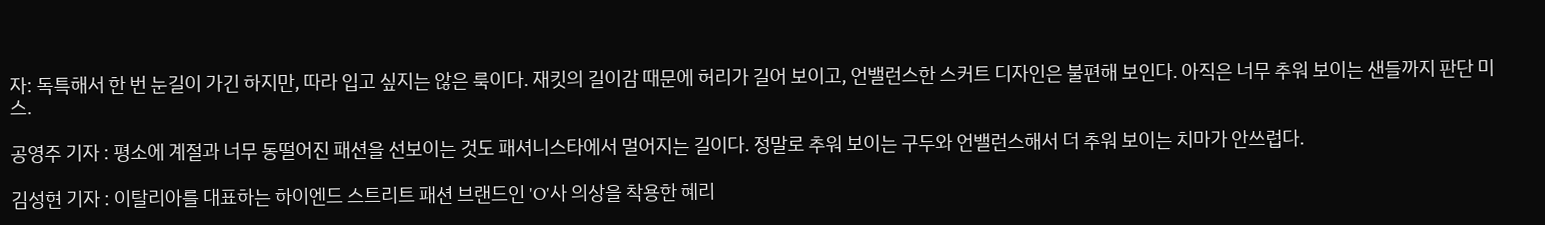자: 독특해서 한 번 눈길이 가긴 하지만, 따라 입고 싶지는 않은 룩이다. 재킷의 길이감 때문에 허리가 길어 보이고, 언밸런스한 스커트 디자인은 불편해 보인다. 아직은 너무 추워 보이는 샌들까지 판단 미스.

공영주 기자 : 평소에 계절과 너무 동떨어진 패션을 선보이는 것도 패셔니스타에서 멀어지는 길이다. 정말로 추워 보이는 구두와 언밸런스해서 더 추워 보이는 치마가 안쓰럽다.

김성현 기자 : 이탈리아를 대표하는 하이엔드 스트리트 패션 브랜드인 'O'사 의상을 착용한 혜리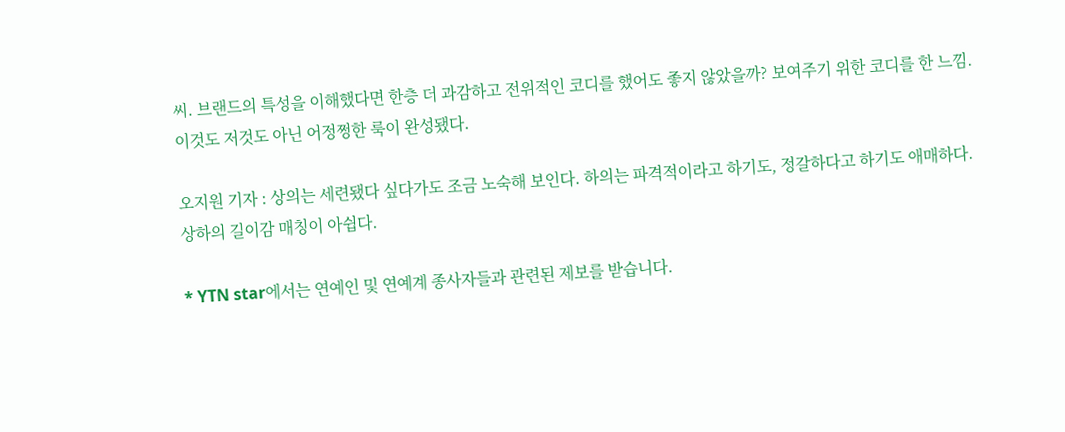씨. 브랜드의 특성을 이해했다면 한층 더 과감하고 전위적인 코디를 했어도 좋지 않았을까? 보여주기 위한 코디를 한 느낌. 이것도 저것도 아닌 어정쩡한 룩이 완성됐다.

오지원 기자 : 상의는 세련됐다 싶다가도 조금 노숙해 보인다. 하의는 파격적이라고 하기도, 정갈하다고 하기도 애매하다. 상하의 길이감 매칭이 아쉽다.

* YTN star에서는 연예인 및 연예계 종사자들과 관련된 제보를 받습니다.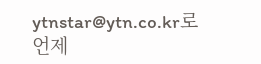ytnstar@ytn.co.kr로 언제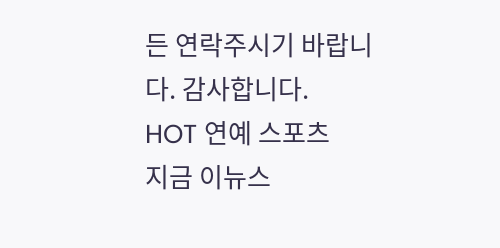든 연락주시기 바랍니다. 감사합니다.
HOT 연예 스포츠
지금 이뉴스